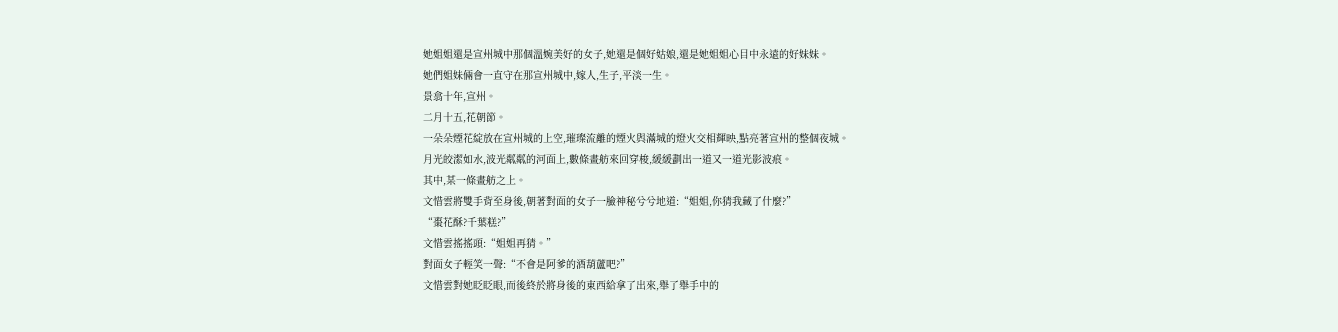她姐姐還是宣州城中那個溫婉美好的女子,她還是個好姑娘,還是她姐姐心目中永遠的好妹妹。
她們姐妹倆會一直守在那宣州城中,嫁人,生子,平淡一生。
景翕十年,宣州。
二月十五,花朝節。
一朵朵煙花綻放在宣州城的上空,璀璨流離的煙火與滿城的燈火交相輝映,點亮著宣州的整個夜城。
月光皎潔如水,波光粼粼的河面上,數條畫舫來回穿梭,緩緩劃出一道又一道光影波痕。
其中,某一條畫舫之上。
文惜雲將雙手背至身後,朝著對面的女子一臉神秘兮兮地道:“姐姐,你猜我藏了什麼?”
“棗花酥?千葉糕?”
文惜雲搖搖頭:“姐姐再猜。”
對面女子輕笑一聲:“不會是阿爹的酒葫蘆吧?”
文惜雲對她眨眨眼,而後終於將身後的東西給拿了出來,舉了舉手中的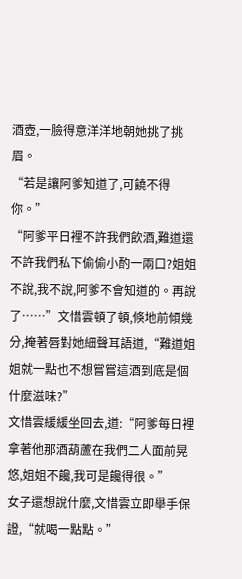酒壺,一臉得意洋洋地朝她挑了挑眉。
“若是讓阿爹知道了,可饒不得你。”
“阿爹平日裡不許我們飲酒,難道還不許我們私下偷偷小酌一兩口?姐姐不說,我不說,阿爹不會知道的。再說了……”文惜雲頓了頓,倏地前傾幾分,掩著唇對她細聲耳語道,“難道姐姐就一點也不想嘗嘗這酒到底是個什麼滋味?”
文惜雲緩緩坐回去,道:“阿爹每日裡拿著他那酒葫蘆在我們二人面前晃悠,姐姐不饞,我可是饞得很。”
女子還想說什麼,文惜雲立即舉手保證,“就喝一點點。”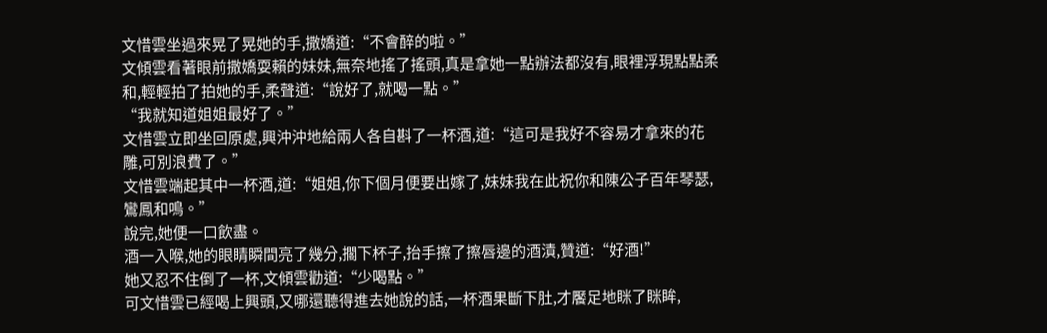文惜雲坐過來晃了晃她的手,撒嬌道:“不會醉的啦。”
文傾雲看著眼前撒嬌耍賴的妹妹,無奈地搖了搖頭,真是拿她一點辦法都沒有,眼裡浮現點點柔和,輕輕拍了拍她的手,柔聲道:“說好了,就喝一點。”
“我就知道姐姐最好了。”
文惜雲立即坐回原處,興沖沖地給兩人各自斟了一杯酒,道:“這可是我好不容易才拿來的花雕,可別浪費了。”
文惜雲端起其中一杯酒,道:“姐姐,你下個月便要出嫁了,妹妹我在此祝你和陳公子百年琴瑟,鸞鳳和鳴。”
說完,她便一口飲盡。
酒一入喉,她的眼睛瞬間亮了幾分,擱下杯子,抬手擦了擦唇邊的酒漬,贊道:“好酒!”
她又忍不住倒了一杯,文傾雲勸道:“少喝點。”
可文惜雲已經喝上興頭,又哪還聽得進去她說的話,一杯酒果斷下肚,才饜足地眯了眯眸,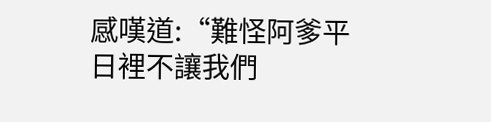感嘆道:“難怪阿爹平日裡不讓我們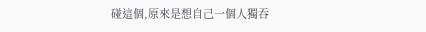碰這個,原來是想自己一個人獨吞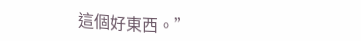這個好東西。”